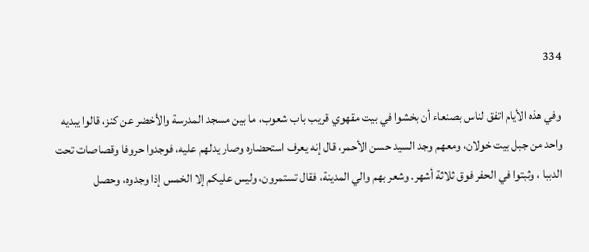334

وفي هذه الأيام اتفق لناس بصنعاء أن بخشوا في بيت مقهوي قريب باب شعوب، ما بين مسجد المدرسة والأخضر عن كنز، قالوا يبديه واحد من جبل بيت خولان، ومعهم وجد السيد حسن الأحمر، قال إنه يعرف استحضاره وصار يدلهم عليه، فوجدوا حروفا وقصاصات تحت الدببا ، وثبتوا في الحفر فوق ثلاثة أشهر. وشعر بهم والي المدينة، فقال تستمرون، وليس عليكم إلا الخمس إذا وجدوه، وحصل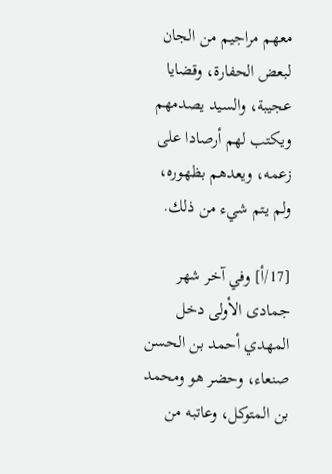معهم مراجيم من الجان لبعض الحفارة، وقضايا عجيبة، والسيد يصدمهم ويكتب لهم أرصادا على زعمه، ويعدهم بظهوره، ولم يتم شيء من ذلك.

[17/أ] وفي آخر شهر جمادى الأولى دخل المهدي أحمد بن الحسن صنعاء، وحضر هو ومحمد بن المتوكل، وعاتبه من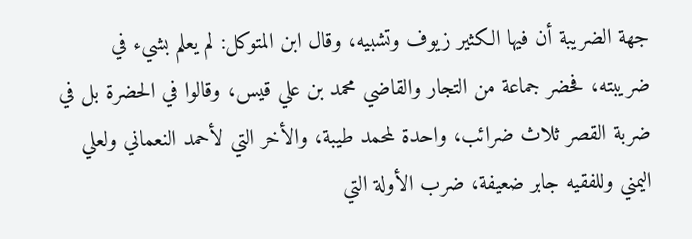جهة الضريبة أن فيها الكثير زيوف وتشبيه، وقال ابن المتوكل: لم يعلم بشيء في ضريبته، فحضر جماعة من التجار والقاضي محمد بن علي قيس، وقالوا في الحضرة بل في ضربة القصر ثلاث ضرائب، واحدة لمحمد طيبة، والأخر التي لأحمد النعماني ولعلي اليمني وللفقيه جابر ضعيفة، ضرب الأولة التي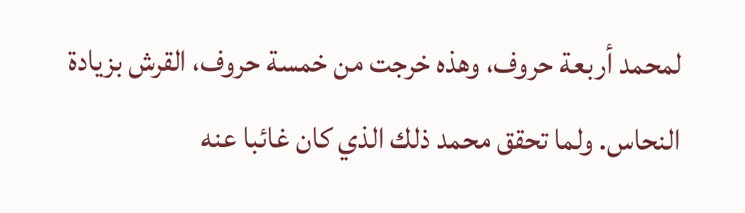لمحمد أربعة حروف، وهذه خرجت من خمسة حروف، القرش بزيادة النحاس. ولما تحقق محمد ذلك الذي كان غائبا عنه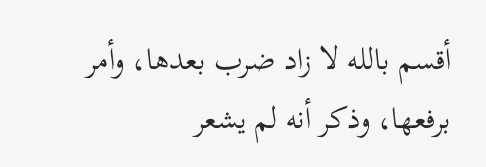أقسم بالله لا زاد ضرب بعدها، وأمر برفعها، وذكر أنه لم يشعر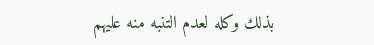بذلك وكله لعدم التنبه منه عليهم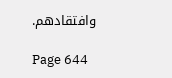وافتقادهم.

Page 644